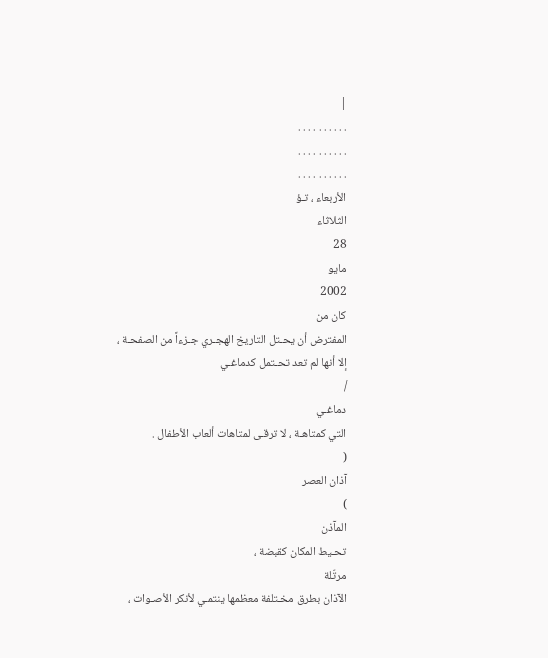|
. . . . . . . . . .
. . . . . . . . . .
. . . . . . . . . .
الأربعاء ، تـؤ
الثلاثاء
28
مايو
2002
كان من
المفترض أن يحـتل التاريخ الهجـري جـزءاً من الصفحـة ،
إلا أنها لم تعد تحـتمل كدماغـي
/
دماغـي
التي كمتاهـة ، لا ترقـى لمتاهات ألعاب الأطفال .
(
آذان العصر
)
المآذن
تحـيط المكان كقبضة ،
مرتّلة
الآذان بطرق مخـتلفة معظمها ينتمـي لأنكر الأصـوات ،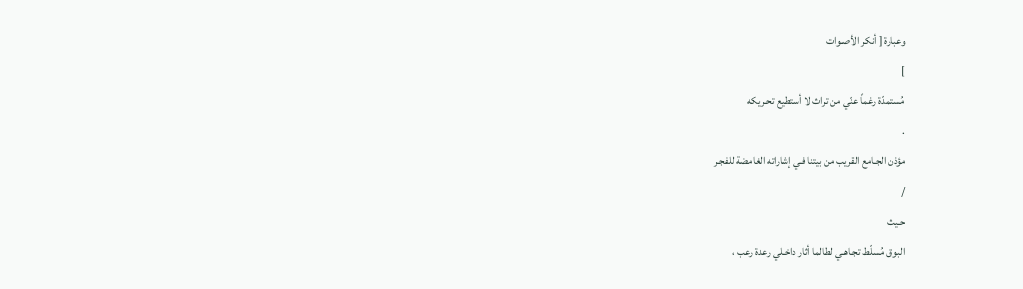وعبارة [ أنكر الأصـوات
]
مُستمدّة رغماً عنّي من تراث لا أستطيع تحـريكه
.
مؤذن الجـامع القريب من بيتنا فـي إشاراته الغامضة للفجـر
/
حـيث
البوق مُسلّط تجـاهـي لطالما أثار داخـلي رعدة رعب ،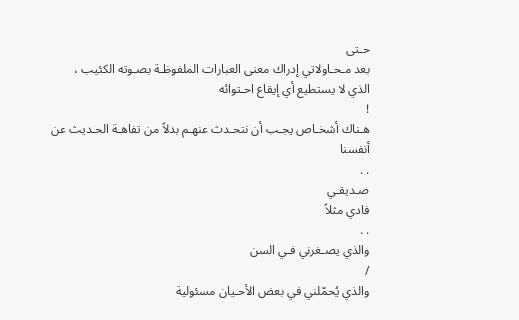حـتى
بعد مـحـاولاتي إدراك معنى العبارات الملفوظـة بصـوته الكئيب ،
الذي لا يستطيع أي إيقاع احـتوائه
!
هـناك أشخـاص يجـب أن نتحـدث عنهـم بدلاً من تفاهـة الحـديث عن
أنفسنا
. .
صـديقـي
فادي مثلاً
. .
والذي يصـغرني فـي السن
/
والذي يُحمّلني في بعض الأحـيان مسئولية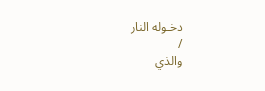دخـوله النار
/
والذي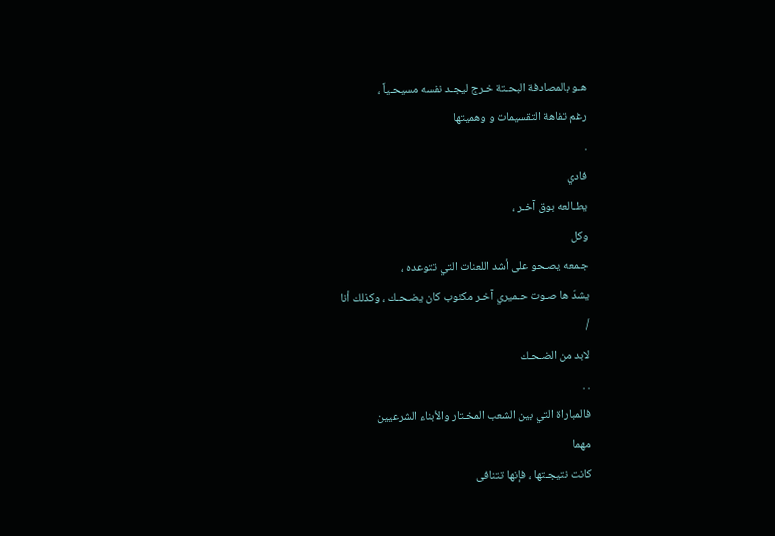هـو بالمصادفة البحـتة خـرج ليجـد نفسه مسيحـياً ،
رغم تفاهة التقسيمات و وهميتها
.
فادي
يطـالعه بوق آخـر ،
وكل
جـمعه يصـحو على أشد اللعنات التي تتوعده ،
يشدّ ها صـوت حـميري آخـر مكئوب كان يضـحـك ، وكذلك أنا
/
لابد من الضـحـك
. .
فالمباراة التي بين الشعب المخـتار والأبناء الشرعيين
مهما
كانت نتيجـتها ، فإنها تتنافى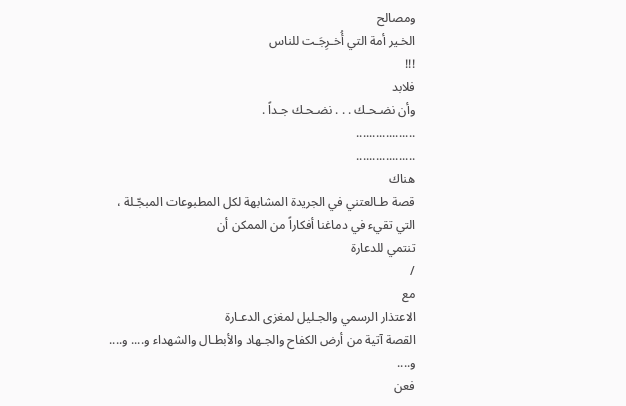ومصالح
الخـير أمة التي أُخـرِجَـت للناس
!!!
فلابد
وأن نضـحـك . . . نضـحـك جـداً .
..................
..................
هناك
قصة طـالعتني في الجريدة المشابهة لكل المطبوعات المبجّـلة ،
التي تقيء في دماغنا أفكاراً من الممكن أن
تنتمي للدعارة
/
مع
الاعتذار الرسمي والجـليل لمغزى الدعـارة
القصة آتية من أرض الكفاح والجـهاد والأبطـال والشهداء و.... و....
و....
فعن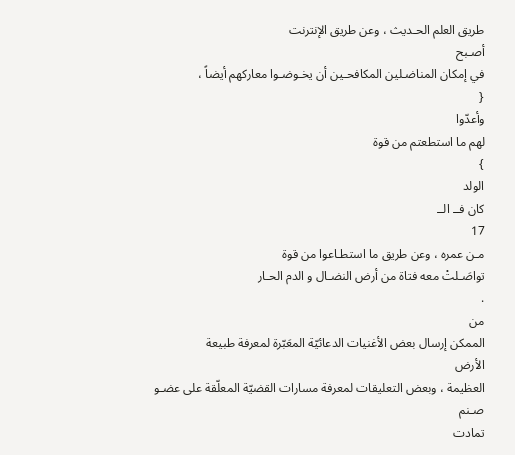طريق العلم الحـديث ، وعن طريق الإنترنت
أصـبح
في إمكان المناضـلين المكافحـين أن يخـوضـوا معاركهم أيضاً ،
{
وأعدّوا
لهم ما استطعتم من قوة
}
الولد
كان فــ الــ
17
مـن عمره ، وعن طريق ما استطـاعوا من قوة
تواصَـلتْ معه فتاة من أرض النضـال و الدم الحـار
.
من
الممكن إرسال بعض الأغنيات الدعائيّة المعَبّرة لمعرفة طبيعة
الأرض
العظيمة ، وبعض التعليقات لمعرفة مسارات القضيّة المعلّقة على عضـو
صـنم
تمادت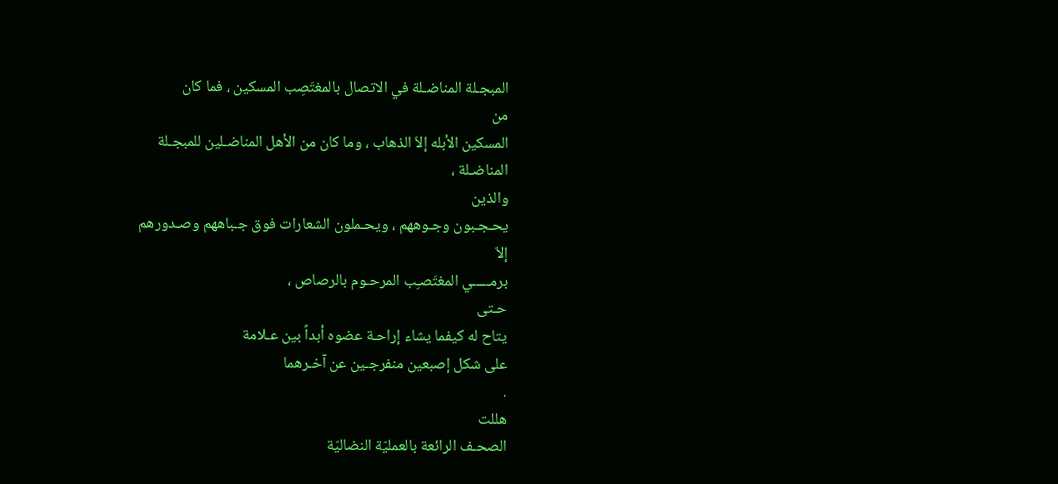المبجـلة المناضـلة في الاتصال بالمغتَصِب المسكين ، فما كان
من
المسكين الأبله إلاّ الذهاب ، وما كان من الأهل المناضـلين للمبجـلة
المناضـلة ،
والذين
يحـجـبون وجـوههم ، ويحـملون الشعارات فوق جـباههم وصـدورهم
إلاّ
برمـــــي المغتَصـِب المرحـوم بالرصاص ،
حـتى
يتاح له كيفما يشاء إراحـة عضوه أبداً بين عـلامة
على شكل إصبعين منفرجـين عن آخـرهما
.
هللت
الصحـف الرائعة بالعمليّة النضاليّة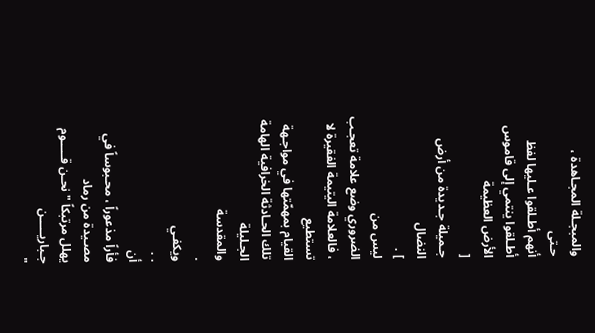والمبجـلة المجـاهدة ،
حـتى
أنهم أطـلقوا عـليها لفظ أطـلقوا ينتمي إلى قاموس الأرض العظيمة
[
جـميلة جـديدة من أرض
النضال
] .
ليس من
الضروري وضع علامة تعجـب ، فالعلامة اليتيمة الفقيرة لا تستطيع
القيام بمهمّتها في مواجـهة تلك الحـادثة الخرافية الهامة الجـليلة
والمقدسة
.
ويكفـي
. .
أن
فأراً مذعوراً ، محـبوساً في مصـيدة من رماد
يهلل مرتبكاً " نحـن قـــــوم جـباريـــــن
"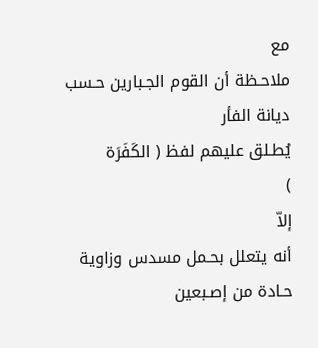مع
ملاحـظة أن القوم الجـبارين حـسب ديانة الفأر
يُطـلق عليهم لفظ ( الكَفَرَة
)
إلاّ
أنه يتعلل بحـمل مسدس وزاوية حـادة من إصـبعين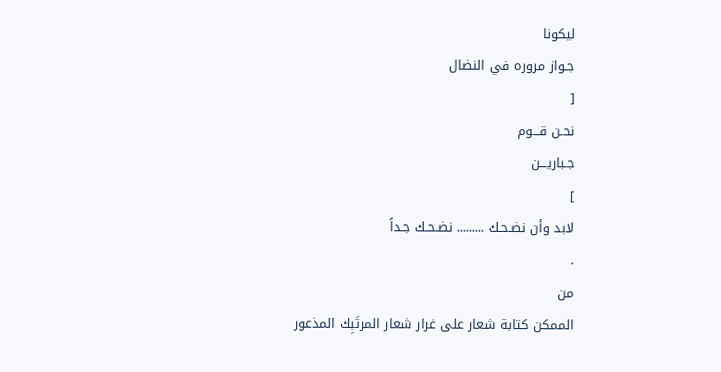ليكونا
جـواز مروره في النضال
[
نحـن قـــوم
جـباريـــن
]
لابد وأن نضـحـك ......... نضـحـك جـداً
.
من
الممكن كتابة شعار على غرار شعار المرتَبِك المذعور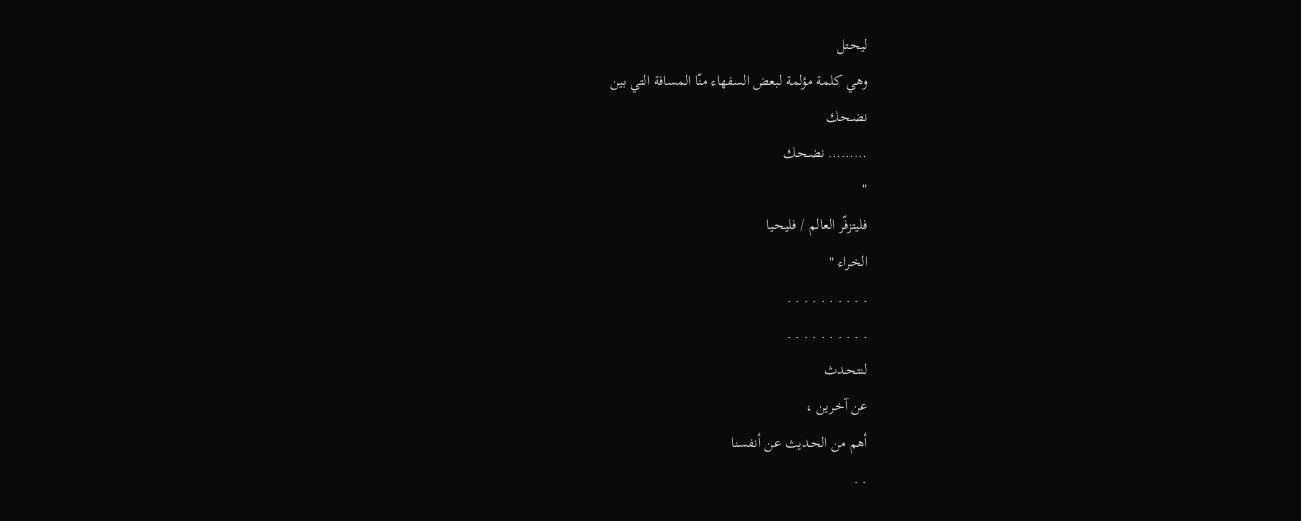ليحـتل
وهـي كلمة مؤلمة لبعض السفهاء منّا المسافة التي بين
نضـحـك
……… نضـحـك
"
فليتزفّر العالم / فليحـيا
الخـراء "
. . . . . . . . . .
. . . . . . . . . .
لنتحـدث
عن آخـرين ،
أهم من الحـديث عن أنفسنا
. .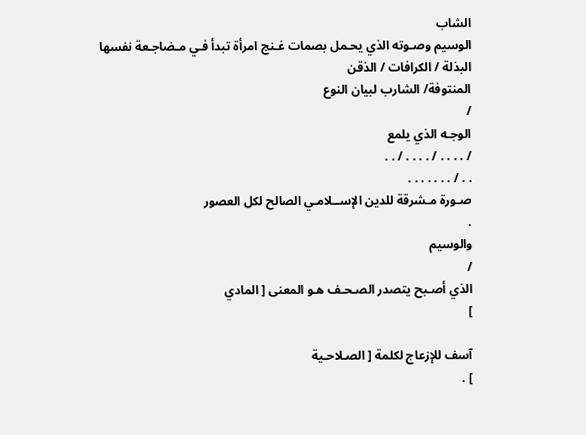الشاب
الوسيم وصـوته الذي يحـمل بصمات غـنج امرأة تبدأ فـي مـضاجـعة نفسها
البذلة / الكرافات / الذقن
المنتوفة/ الشارب لبيان النوع
/
الوجـه الذي يلمع
/ . . . . / . . . . / . .
. . / . . . . . . .
صـورة مـشرقة للدين الإســلامـي الصالح لكل العصور
.
والوسيم
/
الذي أصـبح يتصدر الصـحـف هـو المعنى [ المادي
]

آسف للإزعاج لكلمة [ الصـلاحـية
] .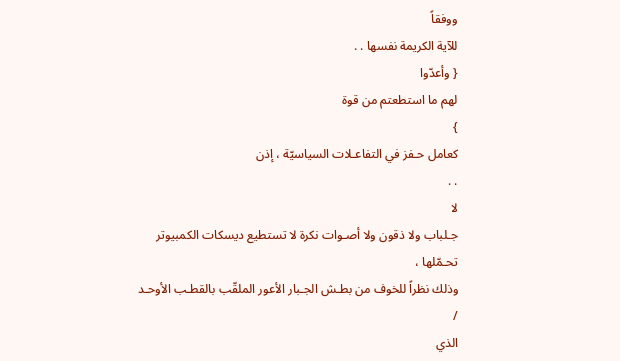ووفقاً
للآية الكريمة نفسها . .
{ وأعدّوا
لهم ما استطعتم من قوة
}
كعامل حـفز في التفاعـلات السياسيّة ، إذن
. .
لا
جـلباب ولا ذقون ولا أصـوات نكرة لا تستطيع ديسكات الكمبيوتر
تحـمّلها ،
وذلك نظراً للخوف من بطـش الجـبار الأعور الملقّب بالقطـب الأوحـد
/
الذي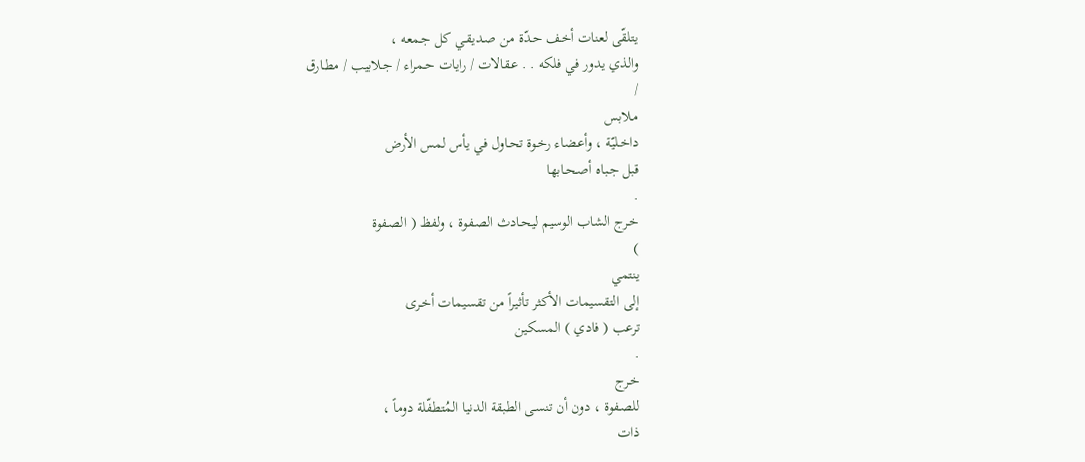يتلقّى لعنات أخـف حـدّة من صـديقـي كل جـمعه ،
والذي يدور في فلكه . . عـقالات / رايات حـمراء / جـلابيب / مطـارق
/
مـلابس
داخـليّة ، وأعـضاء رخـوة تحـاول في يأس لمس الأرض
قبل جـباه أصـحـابها
.
خـرج الشاب الوسيم ليحـادث الصـفوة ، ولفظ ( الصـفوة
)
ينتمي
إلى التقسيمات الأكثر تأثيراً من تقسيمات أخـرى
ترعب ( فادي ) المسكين
.
خـرج
للصـفوة ، دون أن تنسـى الطبقة الدنيا المُتطفّلة دوماً ،
ذات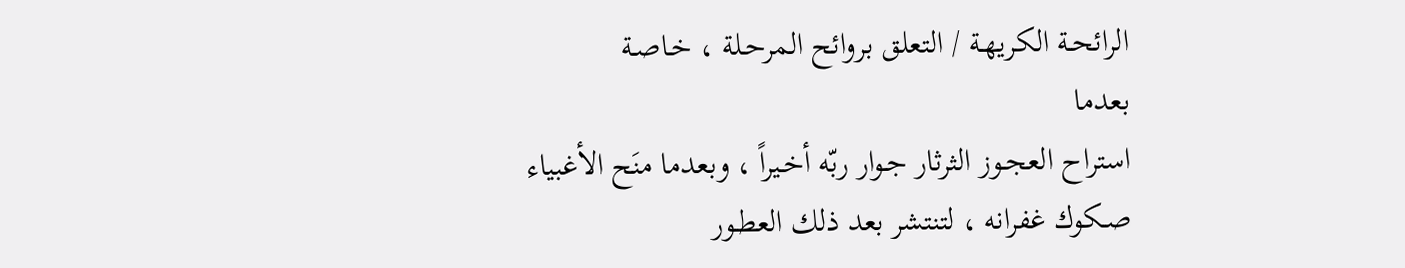الرائحـة الكريهـة / التعلق بروائح المرحـلة ، خـاصـة
بعدما
استراح العجـوز الثرثار جـوار ربّه أخـيراً ، وبعدما منَح الأغبياء
صـكوك غفرانه ، لتنتشر بعد ذلك العطـور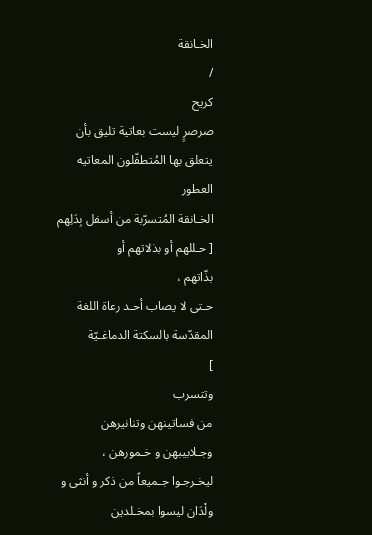الخـانقة
/
كريح
صرصرٍ ليست بعاتية تليق بأن يتعلق بها المُتطفّلون المعاتيه
العطور
الخـانقة المُتسرّبة من أسفل بِدَلِهم [ حـللهم أو بذلاتهم أو
بذّاتهم ،
حـتى لا يصاب أحـد رعاة اللغة المقدّسة بالسكتة الدماغـيّة
]
وتتسرب
من فساتينهن وتنانيرهن وجـلابيبهن و خـمورهن ،
ليخـرجـوا جـميعاً من ذكر و أنثى و ولْدَان ليسوا بمخـلدين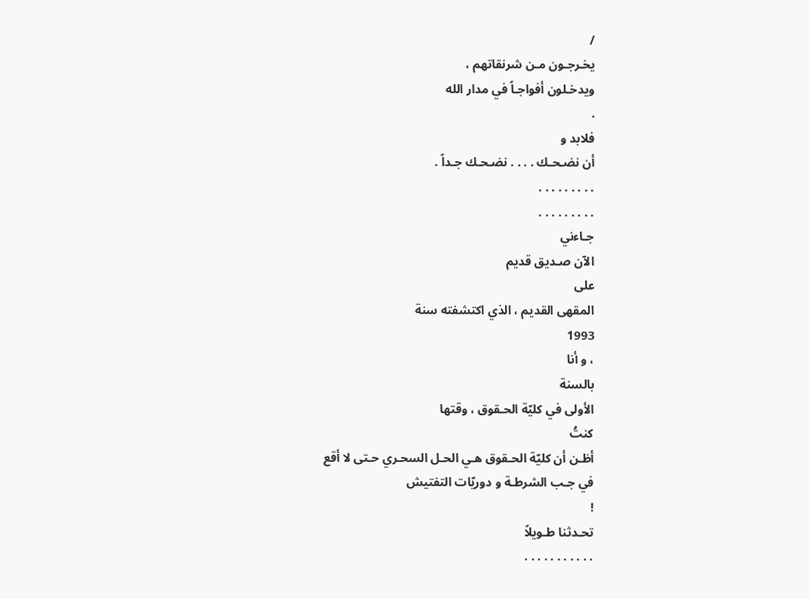/
يخـرجـون مـن شرنقاتهم ،
ويدخـلون أفواجـاً في مدار الله
.
فلابد و
أن نضـحـك . . . . نضـحـك جـداً .
. . . . . . . . .
. . . . . . . . .
جـاءني
الآن صـديق قديم
على
المقهى القديم ، الذي اكتشفته سنة
1993
، و أنا
بالسنة
الأولى في كليّة الحـقوق ، وقتها
كنتُ
أظـن أن كليّة الحـقوق هـي الحـل السحـري حـتى لا أقع
في جـب الشرطـة و دوريّات التفتيش
!
تحـدثنا طـويلاً
. . . . . . . . . . .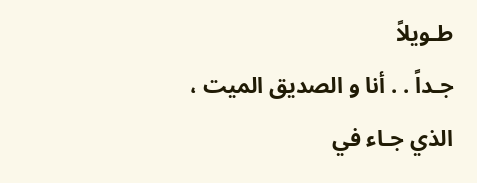طـويلاً
جـداً . . أنا و الصديق الميت ، الذي جـاء في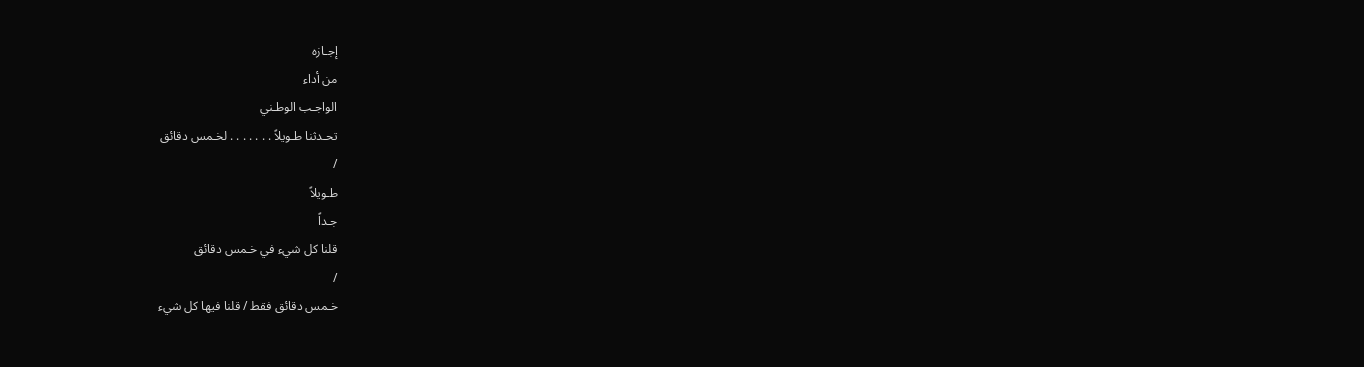إجـازه
من أداء
الواجـب الوطـني
تحـدثنا طـويلاً . . . . . . . لخـمس دقائق
/
طـويلاً
جـداً
قلنا كل شيء في خـمس دقائق
/
خـمس دقائق فقط / قلنا فيها كل شيء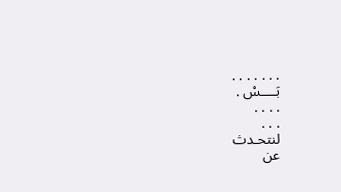. . . . . . .
بَــــسْ .
. . . .
. . .
لنتحـدث
عن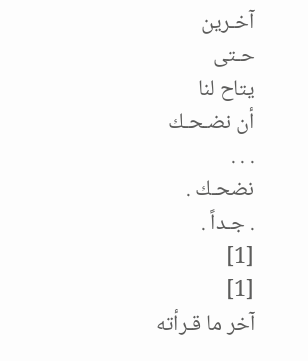آخـرين
حـتى
يتاح لنا
أن نضـحـك
. . .
نضحـك .
. جـداً .
[1]
[1]
آخر ما قـرأته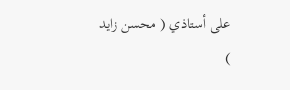على أستاذي ( محسن زايد
)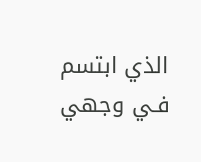الذي ابتسم فـي وجهي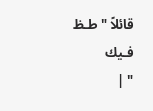قائلاً " طـظ فـيك
" |